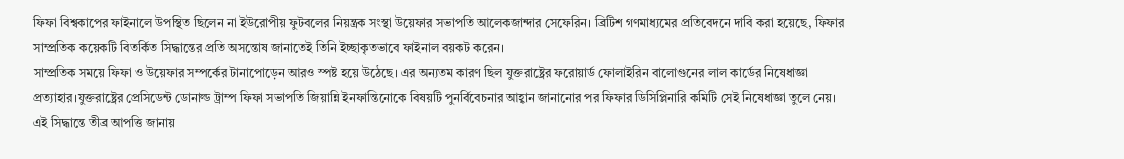ফিফা বিশ্বকাপের ফাইনালে উপস্থিত ছিলেন না ইউরোপীয় ফুটবলের নিয়ন্ত্রক সংস্থা উয়েফার সভাপতি আলেকজান্দার সেফেরিন। ব্রিটিশ গণমাধ্যমের প্রতিবেদনে দাবি করা হয়েছে, ফিফার সাম্প্রতিক কয়েকটি বিতর্কিত সিদ্ধান্তের প্রতি অসন্তোষ জানাতেই তিনি ইচ্ছাকৃতভাবে ফাইনাল বয়কট করেন।
সাম্প্রতিক সময়ে ফিফা ও উয়েফার সম্পর্কের টানাপোড়েন আরও স্পষ্ট হয়ে উঠেছে। এর অন্যতম কারণ ছিল যুক্তরাষ্ট্রের ফরোয়ার্ড ফোলাইরিন বালোগুনের লাল কার্ডের নিষেধাজ্ঞা প্রত্যাহার।যুক্তরাষ্ট্রের প্রেসিডেন্ট ডোনাল্ড ট্রাম্প ফিফা সভাপতি জিয়ান্নি ইনফান্তিনোকে বিষয়টি পুনর্বিবেচনার আহ্বান জানানোর পর ফিফার ডিসিপ্লিনারি কমিটি সেই নিষেধাজ্ঞা তুলে নেয়।
এই সিদ্ধান্তে তীব্র আপত্তি জানায়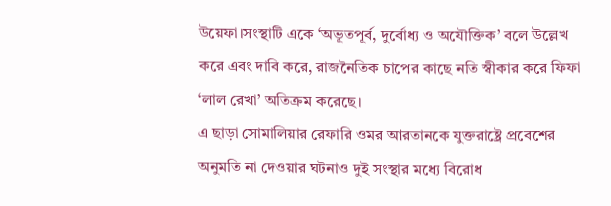উয়েফা।সংস্থাটি একে ‘অভূতপূর্ব, দুর্বোধ্য ও অযৌক্তিক’ বলে উল্লেখ করে এবং দাবি করে, রাজনৈতিক চাপের কাছে নতি স্বীকার করে ফিফা ‘লাল রেখা’ অতিক্রম করেছে।
এ ছাড়া সোমালিয়ার রেফারি ওমর আরতানকে যুক্তরাষ্ট্রে প্রবেশের অনুমতি না দেওয়ার ঘটনাও দুই সংস্থার মধ্যে বিরোধ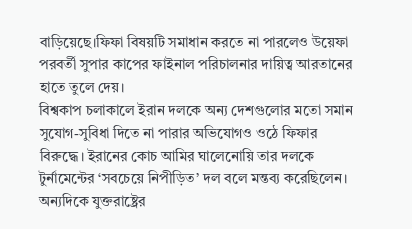বাড়িয়েছে।ফিফা বিষয়টি সমাধান করতে না পারলেও উয়েফা পরবর্তী সুপার কাপের ফাইনাল পরিচালনার দায়িত্ব আরতানের হাতে তুলে দেয়।
বিশ্বকাপ চলাকালে ইরান দলকে অন্য দেশগুলোর মতো সমান সুযোগ-সুবিধা দিতে না পারার অভিযোগও ওঠে ফিফার বিরুদ্ধে। ইরানের কোচ আমির ঘালেনোয়ি তার দলকে টুর্নামেন্টের ‘সবচেয়ে নিপীড়িত’ দল বলে মন্তব্য করেছিলেন। অন্যদিকে যুক্তরাষ্ট্রের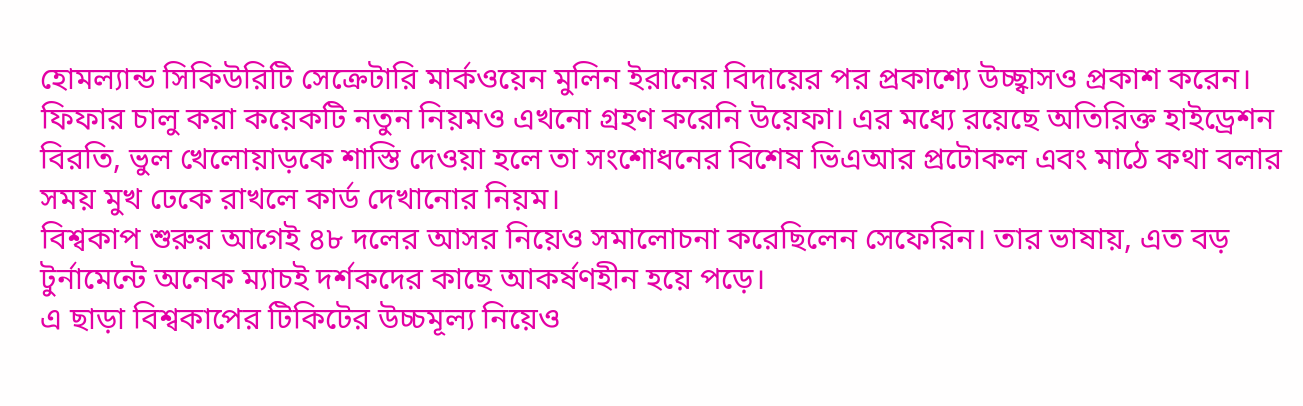হোমল্যান্ড সিকিউরিটি সেক্রেটারি মার্কওয়েন মুলিন ইরানের বিদায়ের পর প্রকাশ্যে উচ্ছ্বাসও প্রকাশ করেন।
ফিফার চালু করা কয়েকটি নতুন নিয়মও এখনো গ্রহণ করেনি উয়েফা। এর মধ্যে রয়েছে অতিরিক্ত হাইড্রেশন বিরতি, ভুল খেলোয়াড়কে শাস্তি দেওয়া হলে তা সংশোধনের বিশেষ ভিএআর প্রটোকল এবং মাঠে কথা বলার সময় মুখ ঢেকে রাখলে কার্ড দেখানোর নিয়ম।
বিশ্বকাপ শুরুর আগেই ৪৮ দলের আসর নিয়েও সমালোচনা করেছিলেন সেফেরিন। তার ভাষায়, এত বড় টুর্নামেন্টে অনেক ম্যাচই দর্শকদের কাছে আকর্ষণহীন হয়ে পড়ে।
এ ছাড়া বিশ্বকাপের টিকিটের উচ্চমূল্য নিয়েও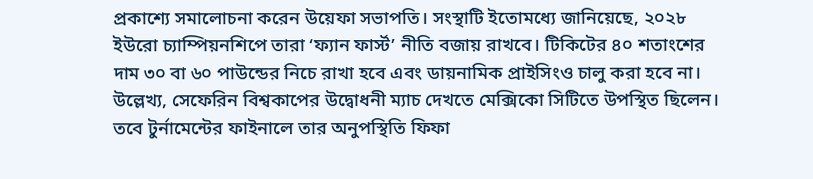প্রকাশ্যে সমালোচনা করেন উয়েফা সভাপতি। সংস্থাটি ইতোমধ্যে জানিয়েছে, ২০২৮ ইউরো চ্যাম্পিয়নশিপে তারা ‘ফ্যান ফার্স্ট’ নীতি বজায় রাখবে। টিকিটের ৪০ শতাংশের দাম ৩০ বা ৬০ পাউন্ডের নিচে রাখা হবে এবং ডায়নামিক প্রাইসিংও চালু করা হবে না।
উল্লেখ্য, সেফেরিন বিশ্বকাপের উদ্বোধনী ম্যাচ দেখতে মেক্সিকো সিটিতে উপস্থিত ছিলেন। তবে টুর্নামেন্টের ফাইনালে তার অনুপস্থিতি ফিফা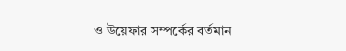ও উয়েফার সম্পর্কের বর্তমান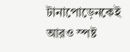টানাপোড়েনকেই আরও স্পষ্ট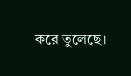করে তুলেছে।